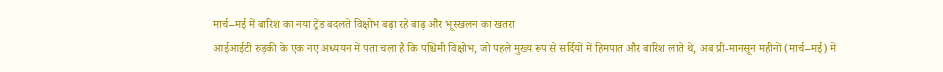मार्च–मई में बारिश का नया ट्रेंड बदलते विक्षोभ बढ़ा रहे बाढ़ और भूस्खलन का खतरा
आईआईटी रुड़की के एक नए अध्ययन में पता चला है कि पश्चिमी विक्षोभ, जो पहले मुख्य रूप से सर्दियों में हिमपात और बारिश लाते थे, अब प्री-मानसून महीनों (मार्च–मई) में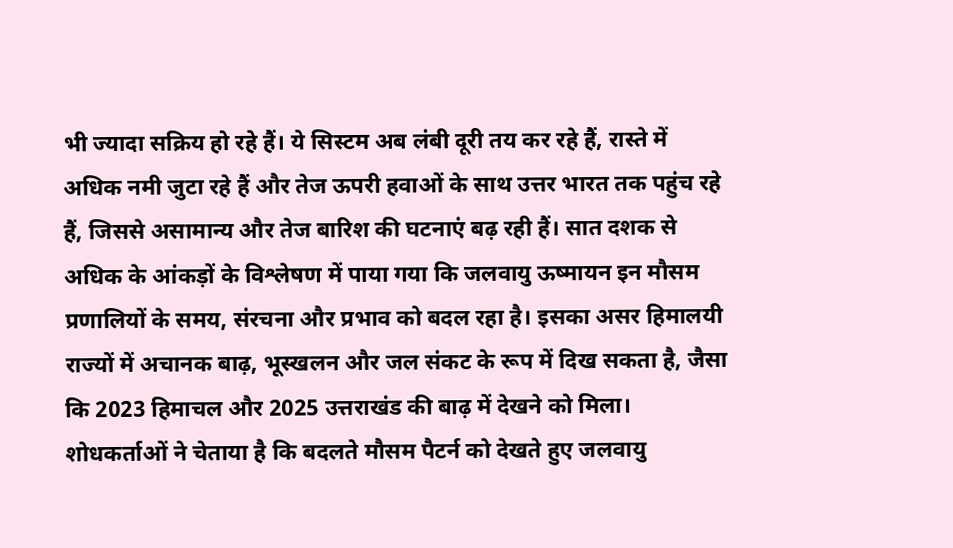भी ज्यादा सक्रिय हो रहे हैं। ये सिस्टम अब लंबी दूरी तय कर रहे हैं, रास्ते में अधिक नमी जुटा रहे हैं और तेज ऊपरी हवाओं के साथ उत्तर भारत तक पहुंच रहे हैं, जिससे असामान्य और तेज बारिश की घटनाएं बढ़ रही हैं। सात दशक से अधिक के आंकड़ों के विश्लेषण में पाया गया कि जलवायु ऊष्मायन इन मौसम प्रणालियों के समय, संरचना और प्रभाव को बदल रहा है। इसका असर हिमालयी राज्यों में अचानक बाढ़, भूस्खलन और जल संकट के रूप में दिख सकता है, जैसा कि 2023 हिमाचल और 2025 उत्तराखंड की बाढ़ में देखने को मिला। शोधकर्ताओं ने चेताया है कि बदलते मौसम पैटर्न को देखते हुए जलवायु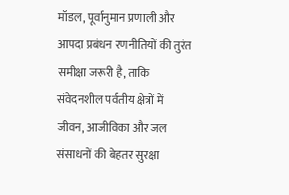मॉडल, पूर्वानुमान प्रणाली और आपदा प्रबंधन रणनीतियों की तुरंत समीक्षा जरूरी है, ताकि संवेदनशील पर्वतीय क्षेत्रों में जीवन, आजीविका और जल संसाधनों की बेहतर सुरक्षा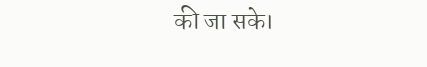की जा सके।